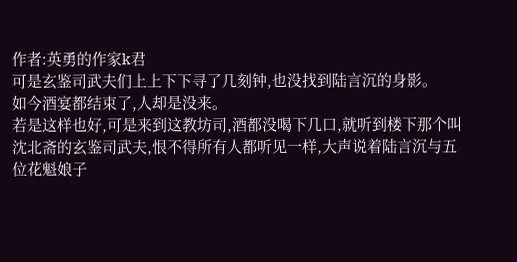作者:英勇的作家k君
可是玄鉴司武夫们上上下下寻了几刻钟,也没找到陆言沉的身影。
如今酒宴都结束了,人却是没来。
若是这样也好,可是来到这教坊司,酒都没喝下几口,就听到楼下那个叫沈北斋的玄鉴司武夫,恨不得所有人都听见一样,大声说着陆言沉与五位花魁娘子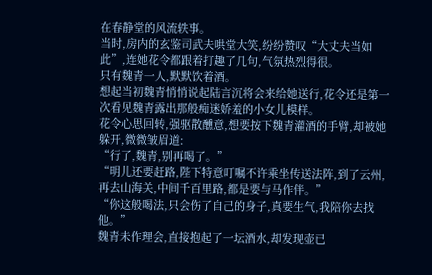在春静堂的风流轶事。
当时,房内的玄鉴司武夫哄堂大笑,纷纷赞叹“大丈夫当如此”,连她花令都跟着打趣了几句,气氛热烈得很。
只有魏青一人,默默饮着酒。
想起当初魏青悄悄说起陆言沉将会来给她送行,花令还是第一次看见魏青露出那般痴迷娇羞的小女儿模样。
花令心思回转,强驱散醺意,想要按下魏青灌酒的手臂,却被她躲开,微微皱眉道:
“行了,魏青,别再喝了。”
“明儿还要赶路,陛下特意叮嘱不许乘坐传送法阵,到了云州,再去山海关,中间千百里路,都是要与马作伴。”
“你这般喝法,只会伤了自己的身子,真要生气,我陪你去找他。”
魏青未作理会,直接抱起了一坛酒水,却发现壶已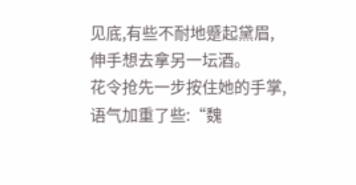见底,有些不耐地蹙起黛眉,伸手想去拿另一坛酒。
花令抢先一步按住她的手掌,语气加重了些:“魏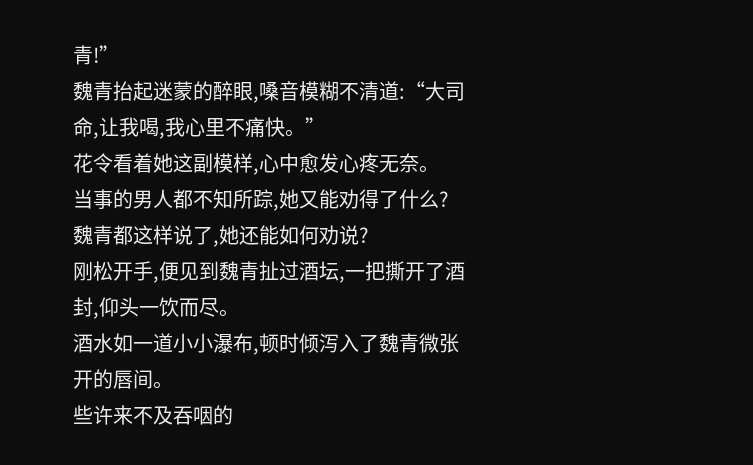青!”
魏青抬起迷蒙的醉眼,嗓音模糊不清道:“大司命,让我喝,我心里不痛快。”
花令看着她这副模样,心中愈发心疼无奈。
当事的男人都不知所踪,她又能劝得了什么?
魏青都这样说了,她还能如何劝说?
刚松开手,便见到魏青扯过酒坛,一把撕开了酒封,仰头一饮而尽。
酒水如一道小小瀑布,顿时倾泻入了魏青微张开的唇间。
些许来不及吞咽的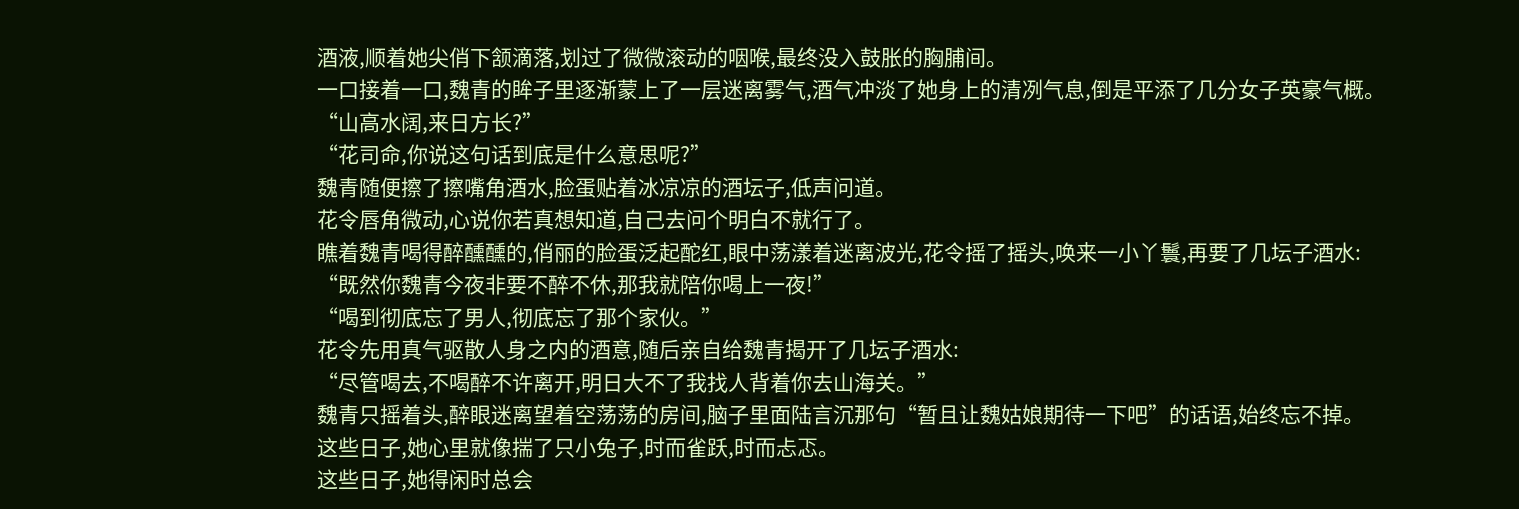酒液,顺着她尖俏下颔滴落,划过了微微滚动的咽喉,最终没入鼓胀的胸脯间。
一口接着一口,魏青的眸子里逐渐蒙上了一层迷离雾气,酒气冲淡了她身上的清冽气息,倒是平添了几分女子英豪气概。
“山高水阔,来日方长?”
“花司命,你说这句话到底是什么意思呢?”
魏青随便擦了擦嘴角酒水,脸蛋贴着冰凉凉的酒坛子,低声问道。
花令唇角微动,心说你若真想知道,自己去问个明白不就行了。
瞧着魏青喝得醉醺醺的,俏丽的脸蛋泛起酡红,眼中荡漾着迷离波光,花令摇了摇头,唤来一小丫鬟,再要了几坛子酒水:
“既然你魏青今夜非要不醉不休,那我就陪你喝上一夜!”
“喝到彻底忘了男人,彻底忘了那个家伙。”
花令先用真气驱散人身之内的酒意,随后亲自给魏青揭开了几坛子酒水:
“尽管喝去,不喝醉不许离开,明日大不了我找人背着你去山海关。”
魏青只摇着头,醉眼迷离望着空荡荡的房间,脑子里面陆言沉那句“暂且让魏姑娘期待一下吧”的话语,始终忘不掉。
这些日子,她心里就像揣了只小兔子,时而雀跃,时而忐忑。
这些日子,她得闲时总会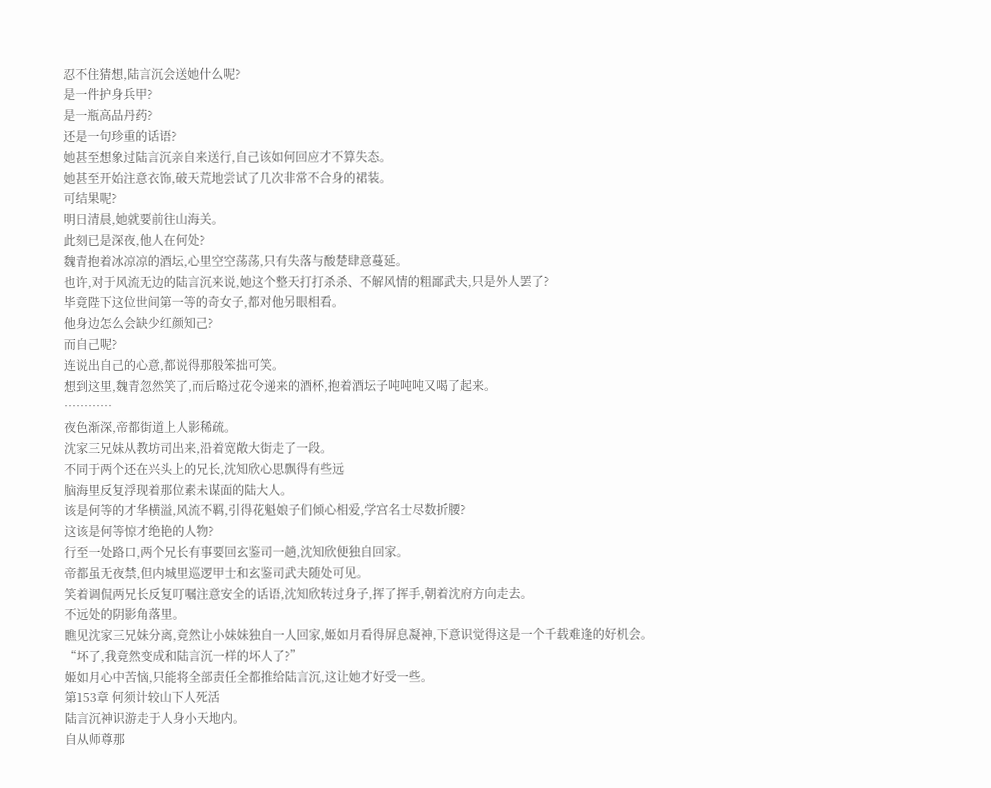忍不住猜想,陆言沉会送她什么呢?
是一件护身兵甲?
是一瓶高品丹药?
还是一句珍重的话语?
她甚至想象过陆言沉亲自来送行,自己该如何回应才不算失态。
她甚至开始注意衣饰,破天荒地尝试了几次非常不合身的裙装。
可结果呢?
明日清晨,她就要前往山海关。
此刻已是深夜,他人在何处?
魏青抱着冰凉凉的酒坛,心里空空荡荡,只有失落与酸楚肆意蔓延。
也许,对于风流无边的陆言沉来说,她这个整天打打杀杀、不解风情的粗鄙武夫,只是外人罢了?
毕竟陛下这位世间第一等的奇女子,都对他另眼相看。
他身边怎么会缺少红颜知己?
而自己呢?
连说出自己的心意,都说得那般笨拙可笑。
想到这里,魏青忽然笑了,而后略过花令递来的酒杯,抱着酒坛子吨吨吨又喝了起来。
…………
夜色渐深,帝都街道上人影稀疏。
沈家三兄妹从教坊司出来,沿着宽敞大街走了一段。
不同于两个还在兴头上的兄长,沈知欣心思飘得有些远
脑海里反复浮现着那位素未谋面的陆大人。
该是何等的才华横溢,风流不羁,引得花魁娘子们倾心相爱,学宫名士尽数折腰?
这该是何等惊才绝艳的人物?
行至一处路口,两个兄长有事要回玄鉴司一趟,沈知欣便独自回家。
帝都虽无夜禁,但内城里巡逻甲士和玄鉴司武夫随处可见。
笑着调侃两兄长反复叮嘱注意安全的话语,沈知欣转过身子,挥了挥手,朝着沈府方向走去。
不远处的阴影角落里。
瞧见沈家三兄妹分离,竟然让小妹妹独自一人回家,姬如月看得屏息凝神,下意识觉得这是一个千载难逢的好机会。
“坏了,我竟然变成和陆言沉一样的坏人了?”
姬如月心中苦恼,只能将全部责任全都推给陆言沉,这让她才好受一些。
第153章 何须计较山下人死活
陆言沉神识游走于人身小天地内。
自从师尊那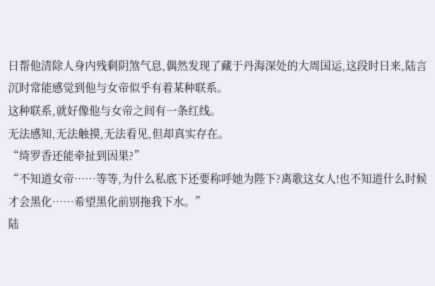日帮他清除人身内残剩阴煞气息,偶然发现了藏于丹海深处的大周国运,这段时日来,陆言沉时常能感觉到他与女帝似乎有着某种联系。
这种联系,就好像他与女帝之间有一条红线。
无法感知,无法触摸,无法看见,但却真实存在。
“绮罗香还能牵扯到因果?”
“不知道女帝……等等,为什么私底下还要称呼她为陛下?离歌这女人!也不知道什么时候才会黑化……希望黑化前别拖我下水。”
陆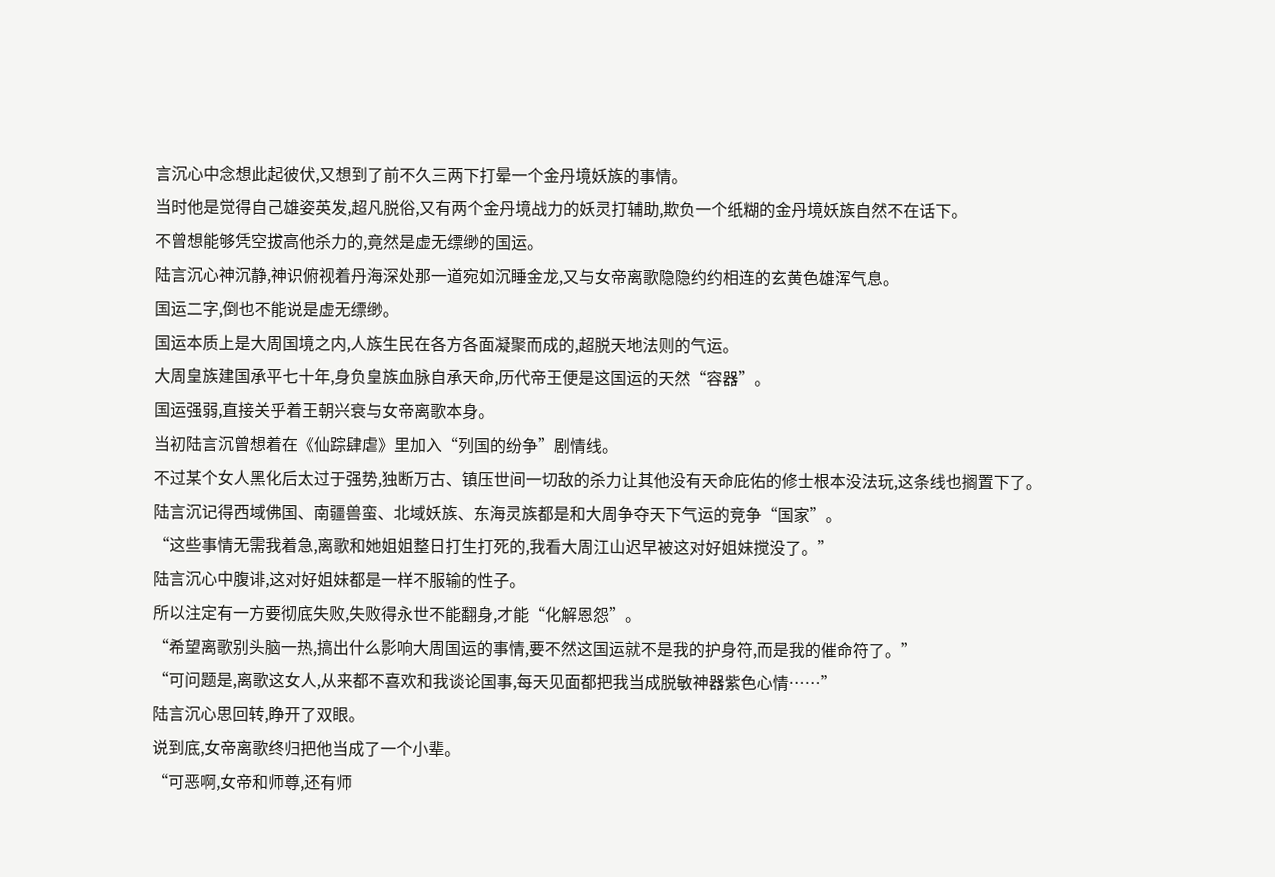言沉心中念想此起彼伏,又想到了前不久三两下打晕一个金丹境妖族的事情。
当时他是觉得自己雄姿英发,超凡脱俗,又有两个金丹境战力的妖灵打辅助,欺负一个纸糊的金丹境妖族自然不在话下。
不曾想能够凭空拔高他杀力的,竟然是虚无缥缈的国运。
陆言沉心神沉静,神识俯视着丹海深处那一道宛如沉睡金龙,又与女帝离歌隐隐约约相连的玄黄色雄浑气息。
国运二字,倒也不能说是虚无缥缈。
国运本质上是大周国境之内,人族生民在各方各面凝聚而成的,超脱天地法则的气运。
大周皇族建国承平七十年,身负皇族血脉自承天命,历代帝王便是这国运的天然“容器”。
国运强弱,直接关乎着王朝兴衰与女帝离歌本身。
当初陆言沉曾想着在《仙踪肆虐》里加入“列国的纷争”剧情线。
不过某个女人黑化后太过于强势,独断万古、镇压世间一切敌的杀力让其他没有天命庇佑的修士根本没法玩,这条线也搁置下了。
陆言沉记得西域佛国、南疆兽蛮、北域妖族、东海灵族都是和大周争夺天下气运的竞争“国家”。
“这些事情无需我着急,离歌和她姐姐整日打生打死的,我看大周江山迟早被这对好姐妹搅没了。”
陆言沉心中腹诽,这对好姐妹都是一样不服输的性子。
所以注定有一方要彻底失败,失败得永世不能翻身,才能“化解恩怨”。
“希望离歌别头脑一热,搞出什么影响大周国运的事情,要不然这国运就不是我的护身符,而是我的催命符了。”
“可问题是,离歌这女人,从来都不喜欢和我谈论国事,每天见面都把我当成脱敏神器紫色心情……”
陆言沉心思回转,睁开了双眼。
说到底,女帝离歌终归把他当成了一个小辈。
“可恶啊,女帝和师尊,还有师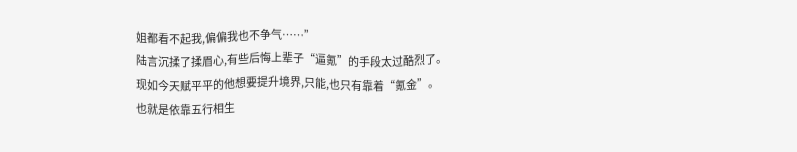姐都看不起我,偏偏我也不争气……”
陆言沉揉了揉眉心,有些后悔上辈子“逼氪”的手段太过酷烈了。
现如今天赋平平的他想要提升境界,只能,也只有靠着“氪金”。
也就是依靠五行相生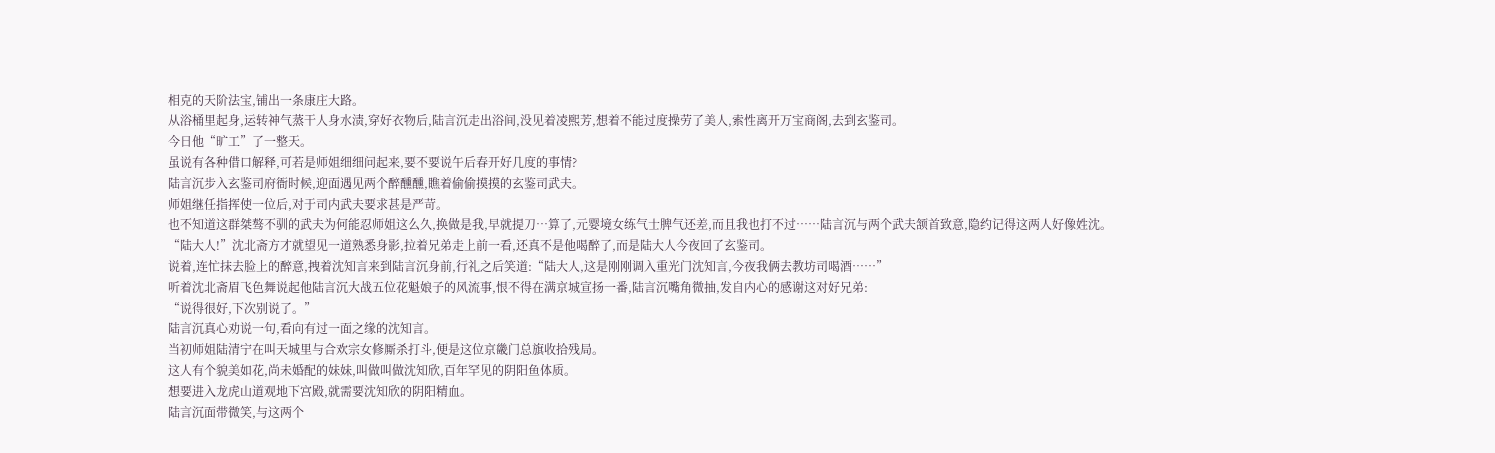相克的天阶法宝,铺出一条康庄大路。
从浴桶里起身,运转神气蒸干人身水渍,穿好衣物后,陆言沉走出浴间,没见着凌熙芳,想着不能过度操劳了美人,索性离开万宝商阁,去到玄鉴司。
今日他“旷工”了一整天。
虽说有各种借口解释,可若是师姐细细问起来,要不要说午后春开好几度的事情?
陆言沉步入玄鉴司府衙时候,迎面遇见两个醉醺醺,瞧着偷偷摸摸的玄鉴司武夫。
师姐继任指挥使一位后,对于司内武夫要求甚是严苛。
也不知道这群桀骜不驯的武夫为何能忍师姐这么久,换做是我,早就提刀…算了,元婴境女练气士脾气还差,而且我也打不过……陆言沉与两个武夫颔首致意,隐约记得这两人好像姓沈。
“陆大人!”沈北斋方才就望见一道熟悉身影,拉着兄弟走上前一看,还真不是他喝醉了,而是陆大人今夜回了玄鉴司。
说着,连忙抹去脸上的醉意,拽着沈知言来到陆言沉身前,行礼之后笑道:“陆大人,这是刚刚调入重光门沈知言,今夜我俩去教坊司喝酒……”
听着沈北斋眉飞色舞说起他陆言沉大战五位花魁娘子的风流事,恨不得在满京城宣扬一番,陆言沉嘴角微抽,发自内心的感谢这对好兄弟:
“说得很好,下次别说了。”
陆言沉真心劝说一句,看向有过一面之缘的沈知言。
当初师姐陆清宁在叫天城里与合欢宗女修厮杀打斗,便是这位京畿门总旗收拾残局。
这人有个貌美如花,尚未婚配的妹妹,叫做叫做沈知欣,百年罕见的阴阳鱼体质。
想要进入龙虎山道观地下宫殿,就需要沈知欣的阴阳精血。
陆言沉面带微笑,与这两个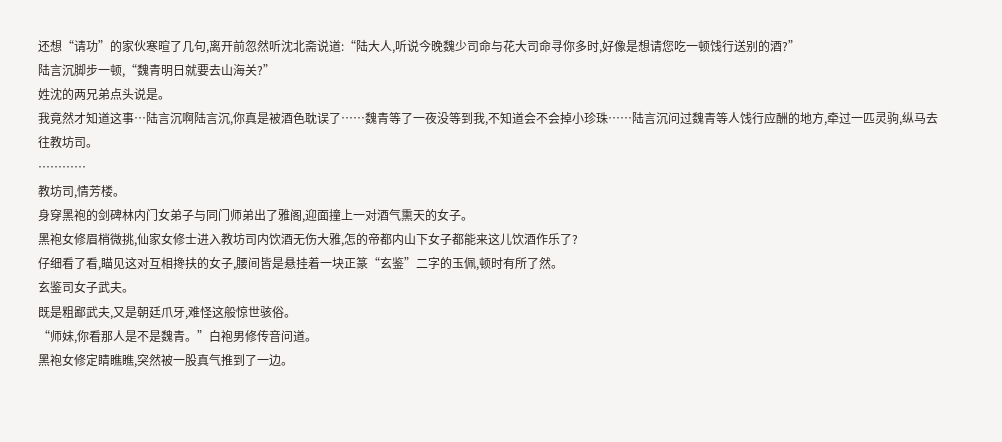还想“请功”的家伙寒暄了几句,离开前忽然听沈北斋说道:“陆大人,听说今晚魏少司命与花大司命寻你多时,好像是想请您吃一顿饯行送别的酒?”
陆言沉脚步一顿,“魏青明日就要去山海关?”
姓沈的两兄弟点头说是。
我竟然才知道这事…陆言沉啊陆言沉,你真是被酒色耽误了……魏青等了一夜没等到我,不知道会不会掉小珍珠……陆言沉问过魏青等人饯行应酬的地方,牵过一匹灵驹,纵马去往教坊司。
…………
教坊司,情芳楼。
身穿黑袍的剑碑林内门女弟子与同门师弟出了雅阁,迎面撞上一对酒气熏天的女子。
黑袍女修眉梢微挑,仙家女修士进入教坊司内饮酒无伤大雅,怎的帝都内山下女子都能来这儿饮酒作乐了?
仔细看了看,瞄见这对互相搀扶的女子,腰间皆是悬挂着一块正篆“玄鉴”二字的玉佩,顿时有所了然。
玄鉴司女子武夫。
既是粗鄙武夫,又是朝廷爪牙,难怪这般惊世骇俗。
“师妹,你看那人是不是魏青。”白袍男修传音问道。
黑袍女修定睛瞧瞧,突然被一股真气推到了一边。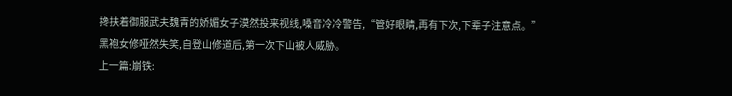搀扶着御服武夫魏青的娇媚女子漠然投来视线,嗓音冷冷警告,“管好眼睛,再有下次,下辈子注意点。”
黑袍女修哑然失笑,自登山修道后,第一次下山被人威胁。
上一篇:崩铁: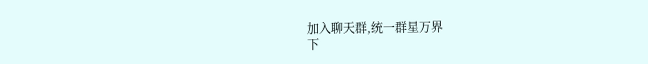加入聊天群,统一群星万界
下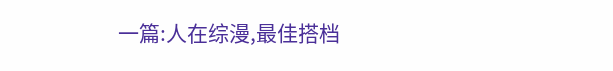一篇:人在综漫,最佳搭档